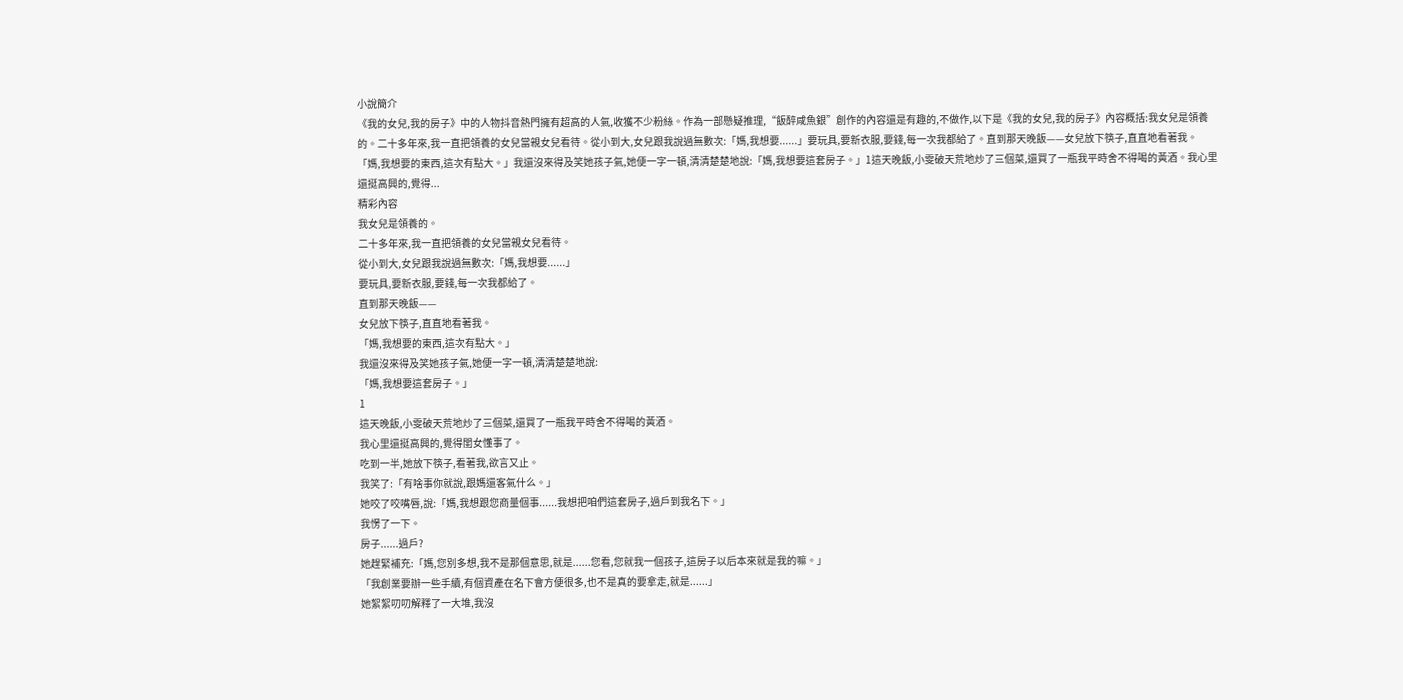小說簡介
《我的女兒,我的房子》中的人物抖音熱門擁有超高的人氣,收獲不少粉絲。作為一部懸疑推理,“飯醉咸魚銀”創作的內容還是有趣的,不做作,以下是《我的女兒,我的房子》內容概括:我女兒是領養的。二十多年來,我一直把領養的女兒當親女兒看待。從小到大,女兒跟我說過無數次:「媽,我想要......」要玩具,要新衣服,要錢,每一次我都給了。直到那天晚飯——女兒放下筷子,直直地看著我。「媽,我想要的東西,這次有點大。」我還沒來得及笑她孩子氣,她便一字一頓,清清楚楚地說:「媽,我想要這套房子。」1這天晚飯,小雯破天荒地炒了三個菜,還買了一瓶我平時舍不得喝的黃酒。我心里還挺高興的,覺得...
精彩內容
我女兒是領養的。
二十多年來,我一直把領養的女兒當親女兒看待。
從小到大,女兒跟我說過無數次:「媽,我想要......」
要玩具,要新衣服,要錢,每一次我都給了。
直到那天晚飯——
女兒放下筷子,直直地看著我。
「媽,我想要的東西,這次有點大。」
我還沒來得及笑她孩子氣,她便一字一頓,清清楚楚地說:
「媽,我想要這套房子。」
1
這天晚飯,小雯破天荒地炒了三個菜,還買了一瓶我平時舍不得喝的黃酒。
我心里還挺高興的,覺得閨女懂事了。
吃到一半,她放下筷子,看著我,欲言又止。
我笑了:「有啥事你就說,跟媽還客氣什么。」
她咬了咬嘴唇,說:「媽,我想跟您商量個事......我想把咱們這套房子,過戶到我名下。」
我愣了一下。
房子......過戶?
她趕緊補充:「媽,您別多想,我不是那個意思,就是......您看,您就我一個孩子,這房子以后本來就是我的嘛。」
「我創業要辦一些手續,有個資產在名下會方便很多,也不是真的要拿走,就是......」
她絮絮叨叨解釋了一大堆,我沒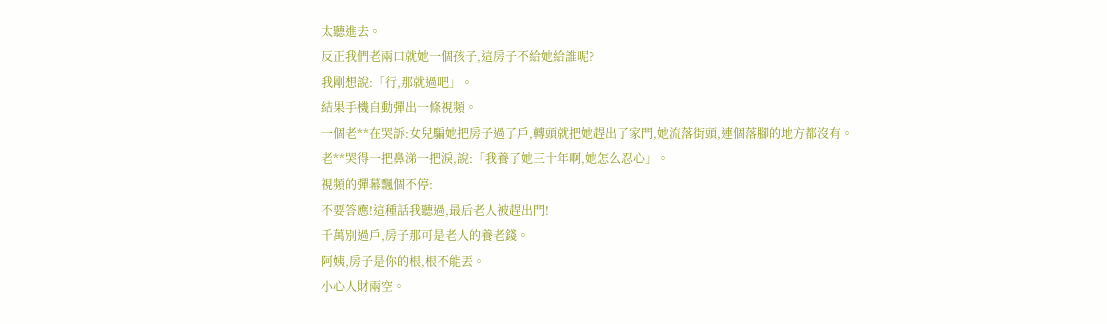太聽進去。
反正我們老兩口就她一個孩子,這房子不給她給誰呢?
我剛想說:「行,那就過吧」。
結果手機自動彈出一條視頻。
一個老**在哭訴:女兒騙她把房子過了戶,轉頭就把她趕出了家門,她流落街頭,連個落腳的地方都沒有。
老**哭得一把鼻涕一把淚,說:「我養了她三十年啊,她怎么忍心」。
視頻的彈幕飄個不停:
不要答應!這種話我聽過,最后老人被趕出門!
千萬別過戶,房子那可是老人的養老錢。
阿姨,房子是你的根,根不能丟。
小心人財兩空。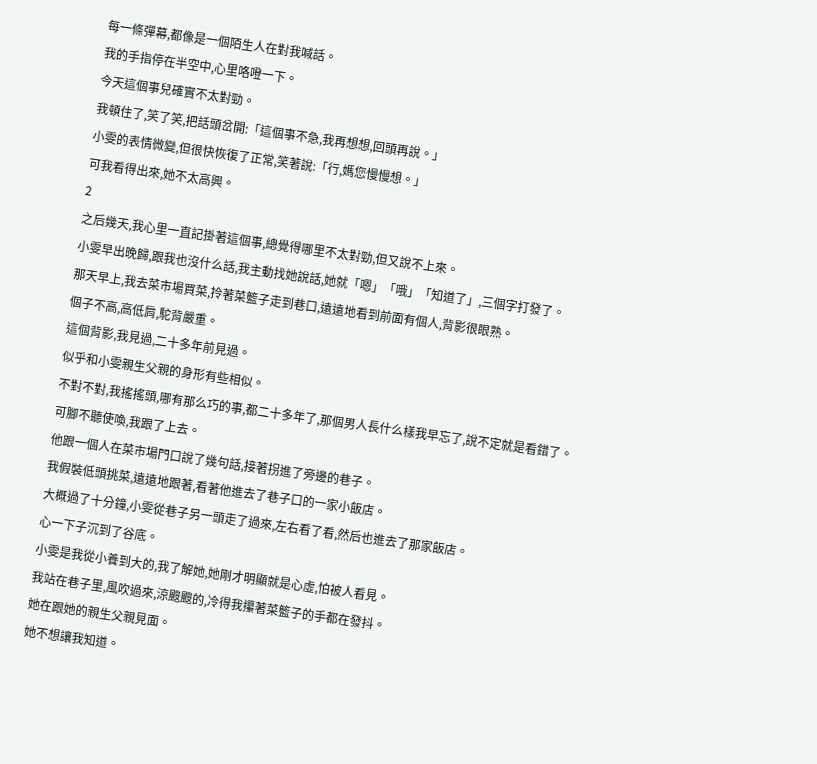每一條彈幕,都像是一個陌生人在對我喊話。
我的手指停在半空中,心里咯噔一下。
今天這個事兒確實不太對勁。
我頓住了,笑了笑,把話頭岔開:「這個事不急,我再想想,回頭再說。」
小雯的表情微變,但很快恢復了正常,笑著說:「行,媽您慢慢想。」
可我看得出來,她不太高興。
2
之后幾天,我心里一直記掛著這個事,總覺得哪里不太對勁,但又說不上來。
小雯早出晚歸,跟我也沒什么話,我主動找她說話,她就「嗯」「哦」「知道了」,三個字打發了。
那天早上,我去菜市場買菜,拎著菜籃子走到巷口,遠遠地看到前面有個人,背影很眼熟。
個子不高,高低肩,駝背嚴重。
這個背影,我見過,二十多年前見過。
似乎和小雯親生父親的身形有些相似。
不對不對,我搖搖頭,哪有那么巧的事,都二十多年了,那個男人長什么樣我早忘了,說不定就是看錯了。
可腳不聽使喚,我跟了上去。
他跟一個人在菜市場門口說了幾句話,接著拐進了旁邊的巷子。
我假裝低頭挑菜,遠遠地跟著,看著他進去了巷子口的一家小飯店。
大概過了十分鐘,小雯從巷子另一頭走了過來,左右看了看,然后也進去了那家飯店。
心一下子沉到了谷底。
小雯是我從小養到大的,我了解她,她剛才明顯就是心虛,怕被人看見。
我站在巷子里,風吹過來,涼颼颼的,冷得我攥著菜籃子的手都在發抖。
她在跟她的親生父親見面。
她不想讓我知道。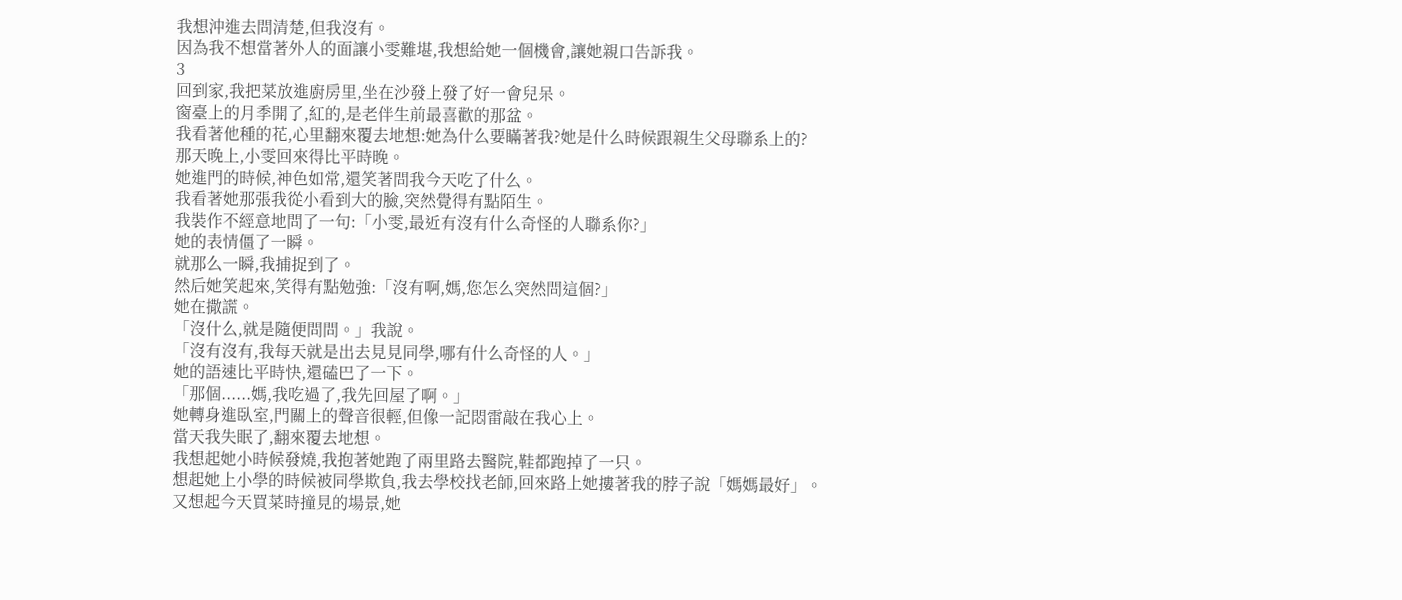我想沖進去問清楚,但我沒有。
因為我不想當著外人的面讓小雯難堪,我想給她一個機會,讓她親口告訴我。
3
回到家,我把菜放進廚房里,坐在沙發上發了好一會兒呆。
窗臺上的月季開了,紅的,是老伴生前最喜歡的那盆。
我看著他種的花,心里翻來覆去地想:她為什么要瞞著我?她是什么時候跟親生父母聯系上的?
那天晚上,小雯回來得比平時晚。
她進門的時候,神色如常,還笑著問我今天吃了什么。
我看著她那張我從小看到大的臉,突然覺得有點陌生。
我裝作不經意地問了一句:「小雯,最近有沒有什么奇怪的人聯系你?」
她的表情僵了一瞬。
就那么一瞬,我捕捉到了。
然后她笑起來,笑得有點勉強:「沒有啊,媽,您怎么突然問這個?」
她在撒謊。
「沒什么,就是隨便問問。」我說。
「沒有沒有,我每天就是出去見見同學,哪有什么奇怪的人。」
她的語速比平時快,還磕巴了一下。
「那個......媽,我吃過了,我先回屋了啊。」
她轉身進臥室,門關上的聲音很輕,但像一記悶雷敲在我心上。
當天我失眠了,翻來覆去地想。
我想起她小時候發燒,我抱著她跑了兩里路去醫院,鞋都跑掉了一只。
想起她上小學的時候被同學欺負,我去學校找老師,回來路上她摟著我的脖子說「媽媽最好」。
又想起今天買菜時撞見的場景,她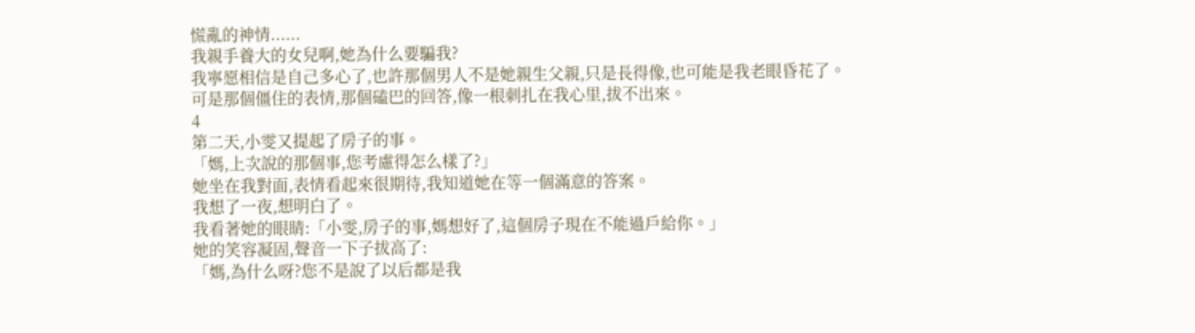慌亂的神情......
我親手養大的女兒啊,她為什么要騙我?
我寧愿相信是自己多心了,也許那個男人不是她親生父親,只是長得像,也可能是我老眼昏花了。
可是那個僵住的表情,那個磕巴的回答,像一根刺扎在我心里,拔不出來。
4
第二天,小雯又提起了房子的事。
「媽,上次說的那個事,您考慮得怎么樣了?」
她坐在我對面,表情看起來很期待,我知道她在等一個滿意的答案。
我想了一夜,想明白了。
我看著她的眼睛:「小雯,房子的事,媽想好了,這個房子現在不能過戶給你。」
她的笑容凝固,聲音一下子拔高了:
「媽,為什么呀?您不是說了以后都是我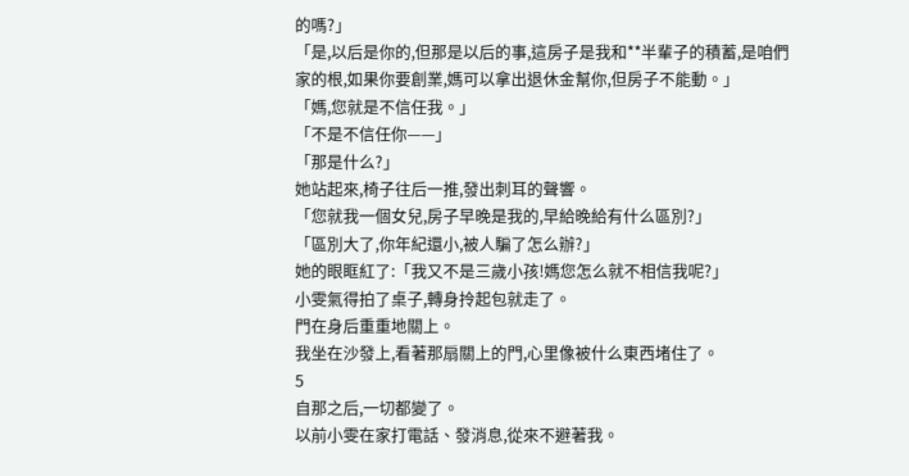的嗎?」
「是,以后是你的,但那是以后的事,這房子是我和**半輩子的積蓄,是咱們家的根,如果你要創業,媽可以拿出退休金幫你,但房子不能動。」
「媽,您就是不信任我。」
「不是不信任你——」
「那是什么?」
她站起來,椅子往后一推,發出刺耳的聲響。
「您就我一個女兒,房子早晚是我的,早給晚給有什么區別?」
「區別大了,你年紀還小,被人騙了怎么辦?」
她的眼眶紅了:「我又不是三歲小孩!媽您怎么就不相信我呢?」
小雯氣得拍了桌子,轉身拎起包就走了。
門在身后重重地關上。
我坐在沙發上,看著那扇關上的門,心里像被什么東西堵住了。
5
自那之后,一切都變了。
以前小雯在家打電話、發消息,從來不避著我。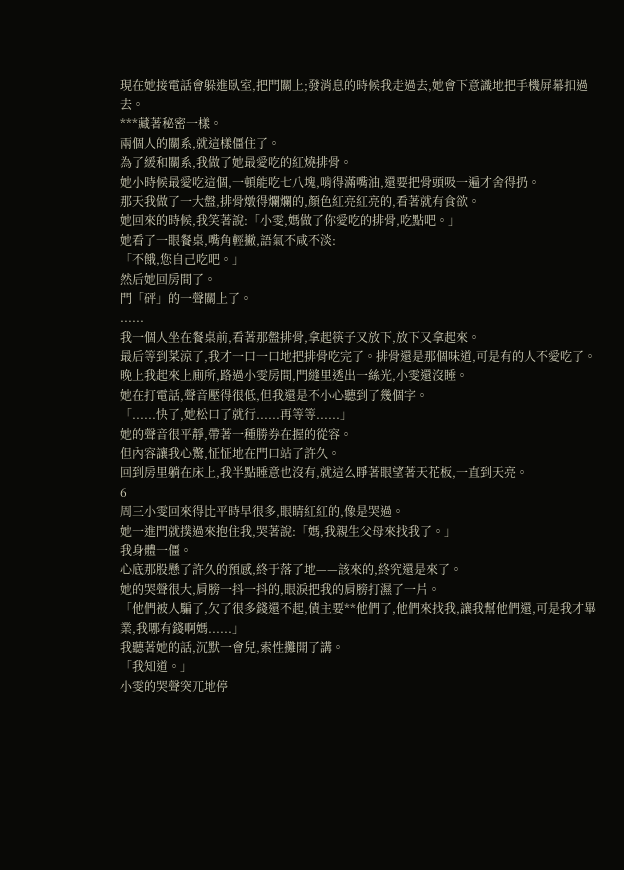現在她接電話會躲進臥室,把門關上;發消息的時候我走過去,她會下意識地把手機屏幕扣過去。
***藏著秘密一樣。
兩個人的關系,就這樣僵住了。
為了緩和關系,我做了她最愛吃的紅燒排骨。
她小時候最愛吃這個,一頓能吃七八塊,啃得滿嘴油,還要把骨頭吸一遍才舍得扔。
那天我做了一大盤,排骨燉得爛爛的,顏色紅亮紅亮的,看著就有食欲。
她回來的時候,我笑著說:「小雯,媽做了你愛吃的排骨,吃點吧。」
她看了一眼餐桌,嘴角輕撇,語氣不咸不淡:
「不餓,您自己吃吧。」
然后她回房間了。
門「砰」的一聲關上了。
......
我一個人坐在餐桌前,看著那盤排骨,拿起筷子又放下,放下又拿起來。
最后等到菜涼了,我才一口一口地把排骨吃完了。排骨還是那個味道,可是有的人不愛吃了。
晚上我起來上廁所,路過小雯房間,門縫里透出一絲光,小雯還沒睡。
她在打電話,聲音壓得很低,但我還是不小心聽到了幾個字。
「......快了,她松口了就行......再等等......」
她的聲音很平靜,帶著一種勝券在握的從容。
但內容讓我心驚,怔怔地在門口站了許久。
回到房里躺在床上,我半點睡意也沒有,就這么睜著眼望著天花板,一直到天亮。
6
周三小雯回來得比平時早很多,眼睛紅紅的,像是哭過。
她一進門就撲過來抱住我,哭著說:「媽,我親生父母來找我了。」
我身體一僵。
心底那股懸了許久的預感,終于落了地——該來的,終究還是來了。
她的哭聲很大,肩膀一抖一抖的,眼淚把我的肩膀打濕了一片。
「他們被人騙了,欠了很多錢還不起,債主要**他們了,他們來找我,讓我幫他們還,可是我才畢業,我哪有錢啊媽......」
我聽著她的話,沉默一會兒,索性攤開了講。
「我知道。」
小雯的哭聲突兀地停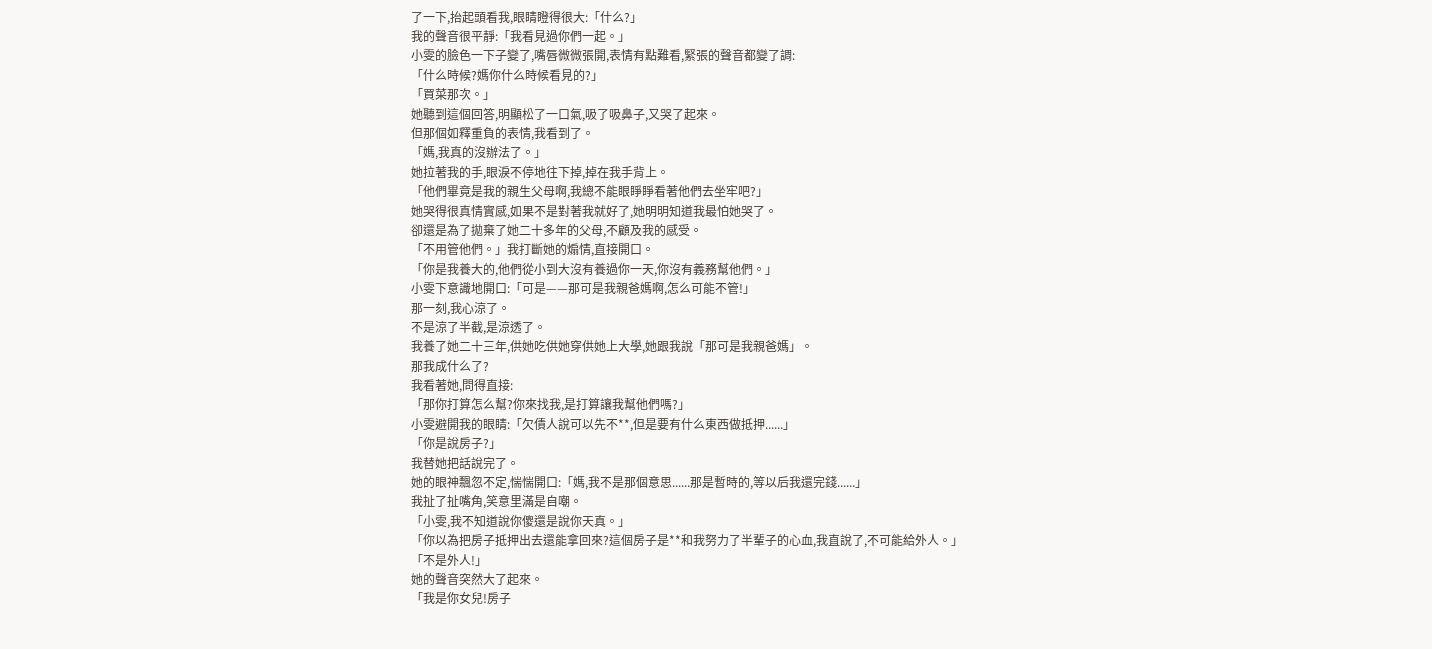了一下,抬起頭看我,眼睛瞪得很大:「什么?」
我的聲音很平靜:「我看見過你們一起。」
小雯的臉色一下子變了,嘴唇微微張開,表情有點難看,緊張的聲音都變了調:
「什么時候?媽你什么時候看見的?」
「買菜那次。」
她聽到這個回答,明顯松了一口氣,吸了吸鼻子,又哭了起來。
但那個如釋重負的表情,我看到了。
「媽,我真的沒辦法了。」
她拉著我的手,眼淚不停地往下掉,掉在我手背上。
「他們畢竟是我的親生父母啊,我總不能眼睜睜看著他們去坐牢吧?」
她哭得很真情實感,如果不是對著我就好了,她明明知道我最怕她哭了。
卻還是為了拋棄了她二十多年的父母,不顧及我的感受。
「不用管他們。」我打斷她的煽情,直接開口。
「你是我養大的,他們從小到大沒有養過你一天,你沒有義務幫他們。」
小雯下意識地開口:「可是——那可是我親爸媽啊,怎么可能不管!」
那一刻,我心涼了。
不是涼了半截,是涼透了。
我養了她二十三年,供她吃供她穿供她上大學,她跟我說「那可是我親爸媽」。
那我成什么了?
我看著她,問得直接:
「那你打算怎么幫?你來找我,是打算讓我幫他們嗎?」
小雯避開我的眼睛:「欠債人說可以先不**,但是要有什么東西做抵押......」
「你是說房子?」
我替她把話說完了。
她的眼神飄忽不定,惴惴開口:「媽,我不是那個意思......那是暫時的,等以后我還完錢......」
我扯了扯嘴角,笑意里滿是自嘲。
「小雯,我不知道說你傻還是說你天真。」
「你以為把房子抵押出去還能拿回來?這個房子是**和我努力了半輩子的心血,我直說了,不可能給外人。」
「不是外人!」
她的聲音突然大了起來。
「我是你女兒!房子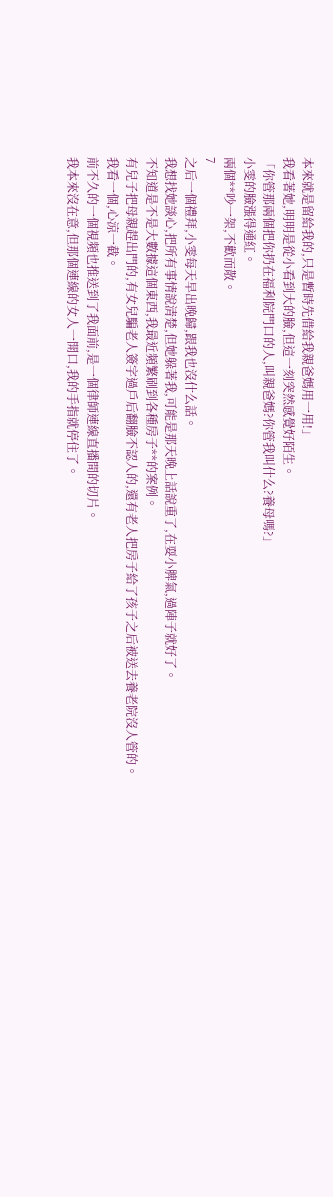本來就是留給我的,只是暫時先借給我親爸媽用一用!」
我看著她,明明是從小看到大的臉,但這一刻突然感覺好陌生。
「你管那兩個把你扔在福利院門口的人,叫親爸媽?你管我叫什么?養母嗎?」
小雯的臉漲得通紅。
兩個**吵一架,不歡而散。
7
之后一個禮拜,小雯每天早出晚歸,跟我也沒什么話。
我想找她談心,把所有事情說清楚,但她躲著我,可能是那天晚上話說重了,在耍小脾氣,過陣子就好了。
不知道是不是大數據這個東西,我最近頻繁刷到各種房子**的案例。
有兒子把母親趕出門的,有女兒騙老人簽字過戶后翻臉不認人的,還有老人把房子給了孩子之后被送去養老院沒人管的。
我看一個,心涼一截。
前不久的一個視頻也推送到了我面前,是一個律師連線直播間的切片。
我本來沒在意,但那個連線的女人一開口,我的手指就停住了。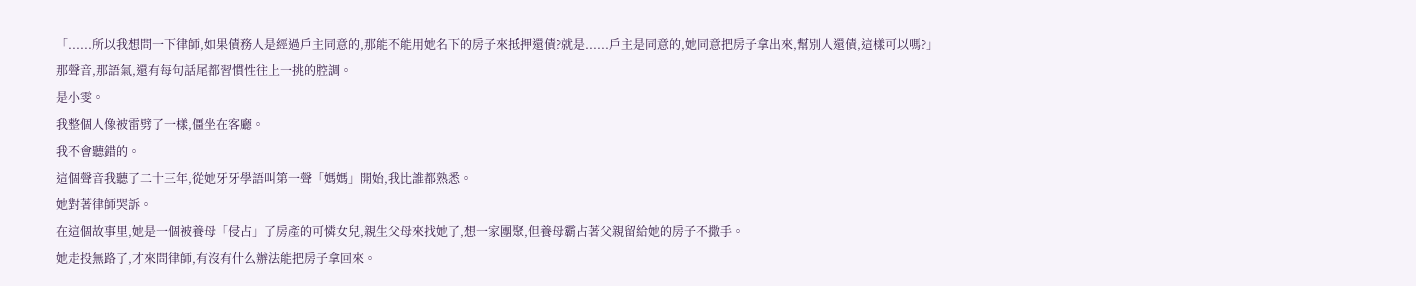「......所以我想問一下律師,如果債務人是經過戶主同意的,那能不能用她名下的房子來抵押還債?就是......戶主是同意的,她同意把房子拿出來,幫別人還債,這樣可以嗎?」
那聲音,那語氣,還有每句話尾都習慣性往上一挑的腔調。
是小雯。
我整個人像被雷劈了一樣,僵坐在客廳。
我不會聽錯的。
這個聲音我聽了二十三年,從她牙牙學語叫第一聲「媽媽」開始,我比誰都熟悉。
她對著律師哭訴。
在這個故事里,她是一個被養母「侵占」了房產的可憐女兒,親生父母來找她了,想一家團聚,但養母霸占著父親留給她的房子不撒手。
她走投無路了,才來問律師,有沒有什么辦法能把房子拿回來。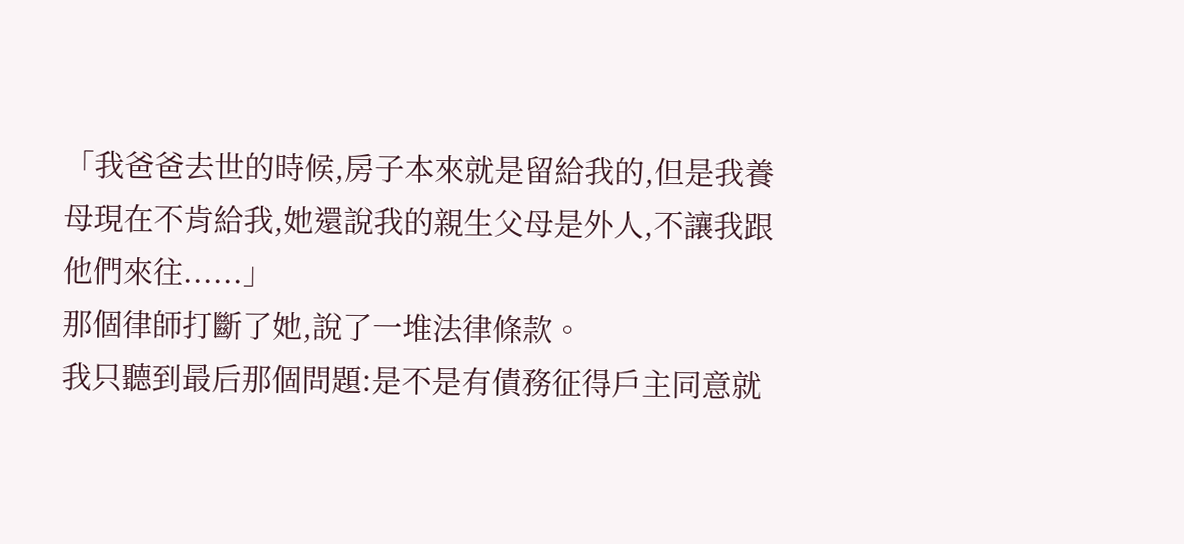「我爸爸去世的時候,房子本來就是留給我的,但是我養母現在不肯給我,她還說我的親生父母是外人,不讓我跟他們來往......」
那個律師打斷了她,說了一堆法律條款。
我只聽到最后那個問題:是不是有債務征得戶主同意就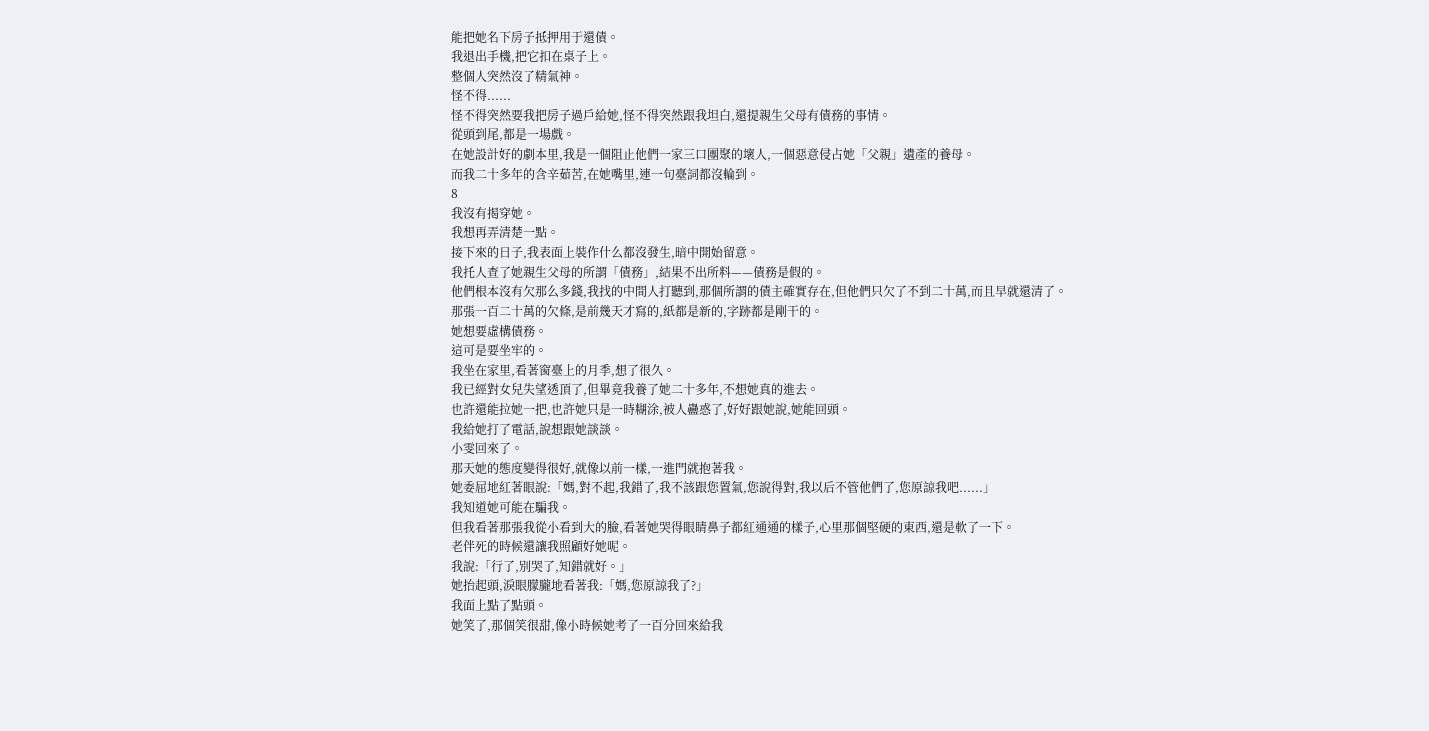能把她名下房子抵押用于還債。
我退出手機,把它扣在桌子上。
整個人突然沒了精氣神。
怪不得......
怪不得突然要我把房子過戶給她,怪不得突然跟我坦白,還提親生父母有債務的事情。
從頭到尾,都是一場戲。
在她設計好的劇本里,我是一個阻止他們一家三口團聚的壞人,一個惡意侵占她「父親」遺產的養母。
而我二十多年的含辛茹苦,在她嘴里,連一句臺詞都沒輪到。
8
我沒有揭穿她。
我想再弄清楚一點。
接下來的日子,我表面上裝作什么都沒發生,暗中開始留意。
我托人查了她親生父母的所謂「債務」,結果不出所料——債務是假的。
他們根本沒有欠那么多錢,我找的中間人打聽到,那個所謂的債主確實存在,但他們只欠了不到二十萬,而且早就還清了。
那張一百二十萬的欠條,是前幾天才寫的,紙都是新的,字跡都是剛干的。
她想要虛構債務。
這可是要坐牢的。
我坐在家里,看著窗臺上的月季,想了很久。
我已經對女兒失望透頂了,但畢竟我養了她二十多年,不想她真的進去。
也許還能拉她一把,也許她只是一時糊涂,被人蠱惑了,好好跟她說,她能回頭。
我給她打了電話,說想跟她談談。
小雯回來了。
那天她的態度變得很好,就像以前一樣,一進門就抱著我。
她委屈地紅著眼說:「媽,對不起,我錯了,我不該跟您置氣,您說得對,我以后不管他們了,您原諒我吧......」
我知道她可能在騙我。
但我看著那張我從小看到大的臉,看著她哭得眼睛鼻子都紅通通的樣子,心里那個堅硬的東西,還是軟了一下。
老伴死的時候還讓我照顧好她呢。
我說:「行了,別哭了,知錯就好。」
她抬起頭,淚眼朦朧地看著我:「媽,您原諒我了?」
我面上點了點頭。
她笑了,那個笑很甜,像小時候她考了一百分回來給我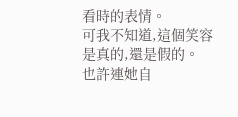看時的表情。
可我不知道,這個笑容是真的,還是假的。
也許連她自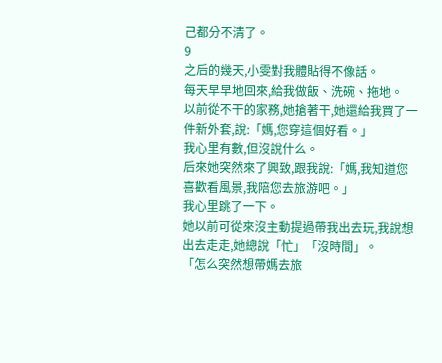己都分不清了。
9
之后的幾天,小雯對我體貼得不像話。
每天早早地回來,給我做飯、洗碗、拖地。
以前從不干的家務,她搶著干,她還給我買了一件新外套,說:「媽,您穿這個好看。」
我心里有數,但沒說什么。
后來她突然來了興致,跟我說:「媽,我知道您喜歡看風景,我陪您去旅游吧。」
我心里跳了一下。
她以前可從來沒主動提過帶我出去玩,我說想出去走走,她總說「忙」「沒時間」。
「怎么突然想帶媽去旅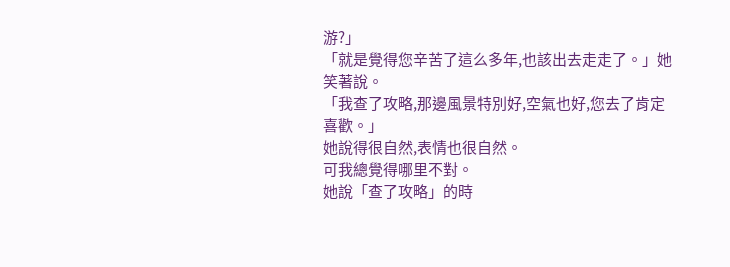游?」
「就是覺得您辛苦了這么多年,也該出去走走了。」她笑著說。
「我查了攻略,那邊風景特別好,空氣也好,您去了肯定喜歡。」
她說得很自然,表情也很自然。
可我總覺得哪里不對。
她說「查了攻略」的時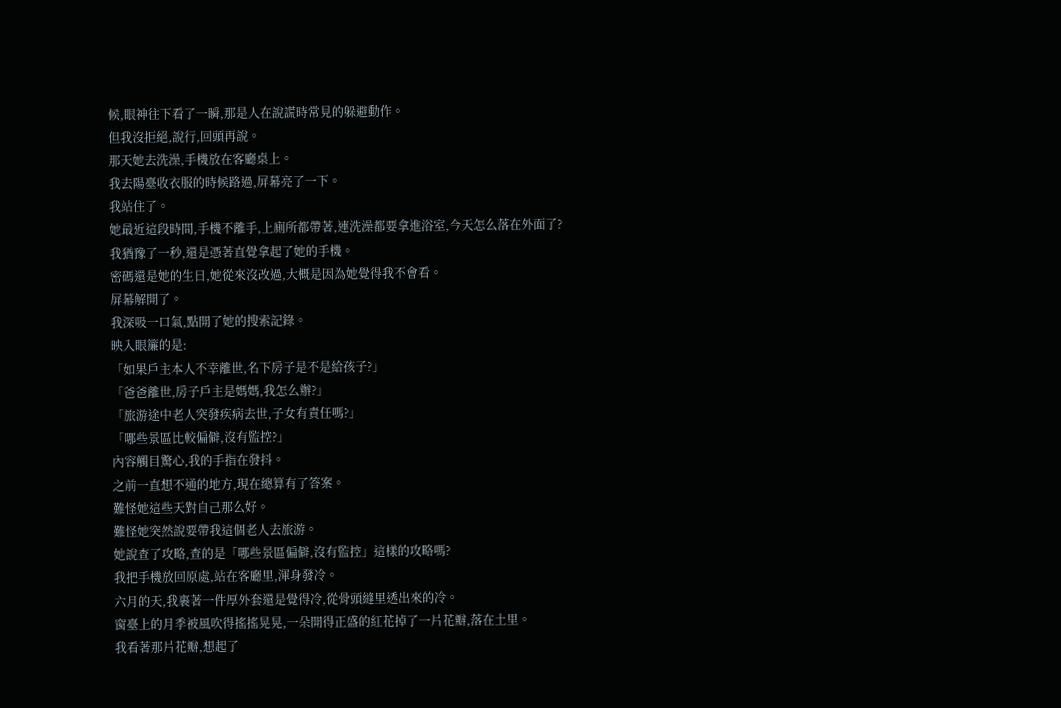候,眼神往下看了一瞬,那是人在說謊時常見的躲避動作。
但我沒拒絕,說行,回頭再說。
那天她去洗澡,手機放在客廳桌上。
我去陽臺收衣服的時候路過,屏幕亮了一下。
我站住了。
她最近這段時間,手機不離手,上廁所都帶著,連洗澡都要拿進浴室,今天怎么落在外面了?
我猶豫了一秒,還是憑著直覺拿起了她的手機。
密碼還是她的生日,她從來沒改過,大概是因為她覺得我不會看。
屏幕解開了。
我深吸一口氣,點開了她的搜索記錄。
映入眼簾的是:
「如果戶主本人不幸離世,名下房子是不是給孩子?」
「爸爸離世,房子戶主是媽媽,我怎么辦?」
「旅游途中老人突發疾病去世,子女有責任嗎?」
「哪些景區比較偏僻,沒有監控?」
內容觸目驚心,我的手指在發抖。
之前一直想不通的地方,現在總算有了答案。
難怪她這些天對自己那么好。
難怪她突然說要帶我這個老人去旅游。
她說查了攻略,查的是「哪些景區偏僻,沒有監控」這樣的攻略嗎?
我把手機放回原處,站在客廳里,渾身發冷。
六月的天,我裹著一件厚外套還是覺得冷,從骨頭縫里透出來的冷。
窗臺上的月季被風吹得搖搖晃晃,一朵開得正盛的紅花掉了一片花瓣,落在土里。
我看著那片花瓣,想起了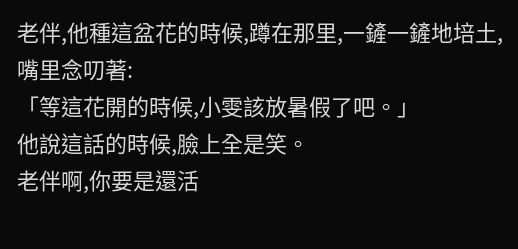老伴,他種這盆花的時候,蹲在那里,一鏟一鏟地培土,嘴里念叨著:
「等這花開的時候,小雯該放暑假了吧。」
他說這話的時候,臉上全是笑。
老伴啊,你要是還活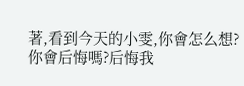著,看到今天的小雯,你會怎么想?
你會后悔嗎?后悔我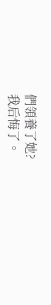們領養了她?
我后悔了。